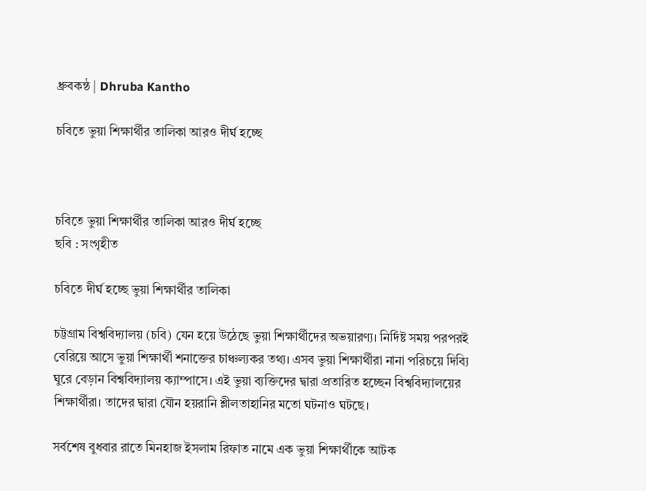ধ্রুবকন্ঠ | Dhruba Kantho

চবিতে ভুয়া শিক্ষার্থীর তালিকা আরও দীর্ঘ হচ্ছে



চবিতে ভুয়া শিক্ষার্থীর তালিকা আরও দীর্ঘ হচ্ছে
ছবি : সংগৃহীত

চবিতে দীর্ঘ হচ্ছে ভুয়া শিক্ষার্থীর তালিকা

চট্টগ্রাম বিশ্ববিদ্যালয় (চবি) যেন হয়ে উঠেছে ভুয়া শিক্ষার্থীদের অভয়ারণ্য। নির্দিষ্ট সময় পরপরই বেরিয়ে আসে ভুয়া শিক্ষার্থী শনাক্তের চাঞ্চল্যকর তথ্য। এসব ভুয়া শিক্ষার্থীরা নানা পরিচয়ে দিব্যি ঘুরে বেড়ান বিশ্ববিদ্যালয় ক্যাম্পাসে। এই ভুয়া ব্যক্তিদের দ্বারা প্রতারিত হচ্ছেন বিশ্ববিদ্যালয়ের শিক্ষার্থীরা। তাদের দ্বারা যৌন হয়রানি শ্লীলতাহানির মতো ঘটনাও ঘটছে।

সর্বশেষ বুধবার রাতে মিনহাজ ইসলাম রিফাত নামে এক ভুয়া শিক্ষার্থীকে আটক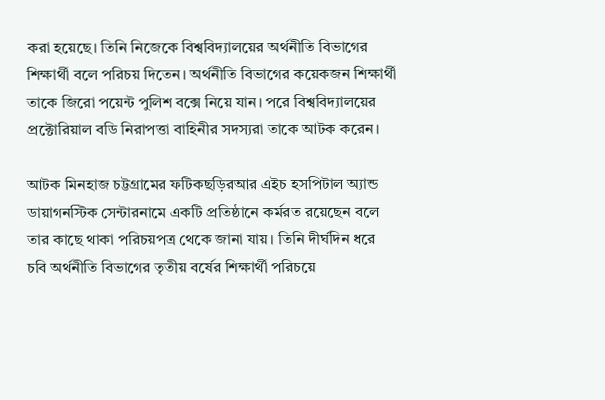করা হয়েছে। তিনি নিজেকে বিশ্ববিদ্যালয়ের অর্থনীতি বিভাগের শিক্ষার্থী বলে পরিচয় দিতেন। অর্থনীতি বিভাগের কয়েকজন শিক্ষার্থী তাকে জিরো পয়েন্ট পুলিশ বক্সে নিয়ে যান। পরে বিশ্ববিদ্যালয়ের প্রক্টোরিয়াল বডি নিরাপত্তা বাহিনীর সদস্যরা তাকে আটক করেন।

আটক মিনহাজ চট্টগ্রামের ফটিকছড়িরআর এইচ হসপিটাল অ্যান্ড ডায়াগনস্টিক সেন্টারনামে একটি প্রতিষ্ঠানে কর্মরত রয়েছেন বলে তার কাছে থাকা পরিচয়পত্র থেকে জানা যায়। তিনি দীর্ঘদিন ধরে চবি অর্থনীতি বিভাগের তৃতীয় বর্ষের শিক্ষার্থী পরিচয়ে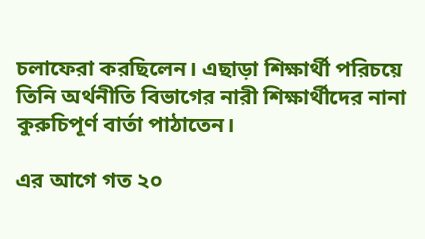চলাফেরা করছিলেন। এছাড়া শিক্ষার্থী পরিচয়ে তিনি অর্থনীতি বিভাগের নারী শিক্ষার্থীদের নানা কুরুচিপূর্ণ বার্তা পাঠাতেন।

এর আগে গত ২০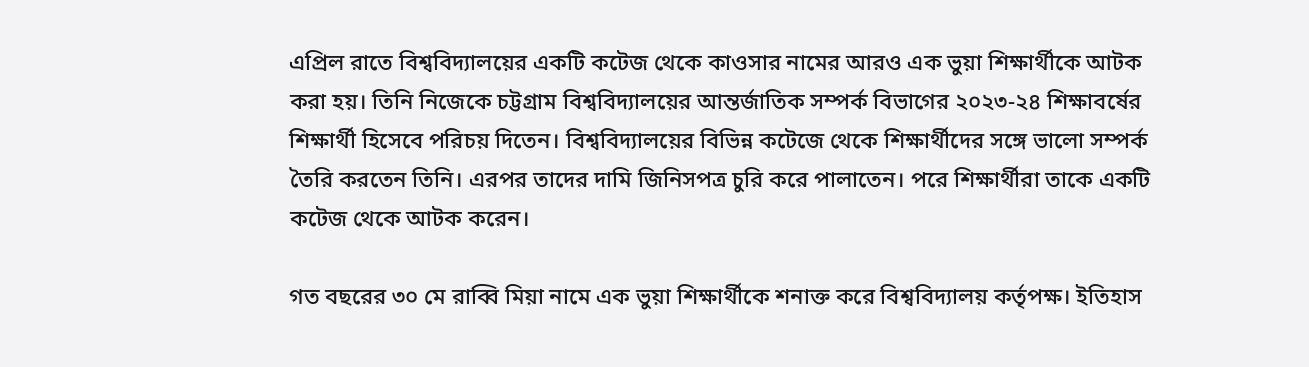এপ্রিল রাতে বিশ্ববিদ্যালয়ের একটি কটেজ থেকে কাওসার নামের আরও এক ভুয়া শিক্ষার্থীকে আটক করা হয়। তিনি নিজেকে চট্টগ্রাম বিশ্ববিদ্যালয়ের আন্তর্জাতিক সম্পর্ক বিভাগের ২০২৩-২৪ শিক্ষাবর্ষের শিক্ষার্থী হিসেবে পরিচয় দিতেন। বিশ্ববিদ্যালয়ের বিভিন্ন কটেজে থেকে শিক্ষার্থীদের সঙ্গে ভালো সম্পর্ক তৈরি করতেন তিনি। এরপর তাদের দামি জিনিসপত্র চুরি করে পালাতেন। পরে শিক্ষার্থীরা তাকে একটি কটেজ থেকে আটক করেন।

গত বছরের ৩০ মে রাব্বি মিয়া নামে এক ভুয়া শিক্ষার্থীকে শনাক্ত করে বিশ্ববিদ্যালয় কর্তৃপক্ষ। ইতিহাস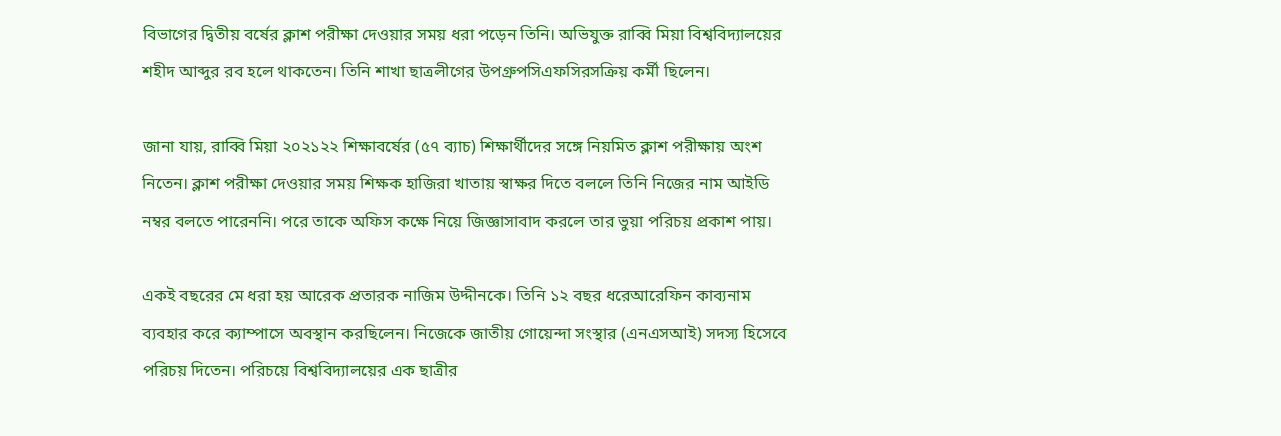বিভাগের দ্বিতীয় বর্ষের ক্লাশ পরীক্ষা দেওয়ার সময় ধরা পড়েন তিনি। অভিযুক্ত রাব্বি মিয়া বিশ্ববিদ্যালয়ের শহীদ আব্দুর রব হলে থাকতেন। তিনি শাখা ছাত্রলীগের উপগ্রুপসিএফসিরসক্রিয় কর্মী ছিলেন।

জানা যায়, রাব্বি মিয়া ২০২১২২ শিক্ষাবর্ষের (৫৭ ব্যাচ) শিক্ষার্থীদের সঙ্গে নিয়মিত ক্লাশ পরীক্ষায় অংশ নিতেন। ক্লাশ পরীক্ষা দেওয়ার সময় শিক্ষক হাজিরা খাতায় স্বাক্ষর দিতে বললে তিনি নিজের নাম আইডি নম্বর বলতে পারেননি। পরে তাকে অফিস কক্ষে নিয়ে জিজ্ঞাসাবাদ করলে তার ভুয়া পরিচয় প্রকাশ পায়।

একই বছরের মে ধরা হয় আরেক প্রতারক নাজিম উদ্দীনকে। তিনি ১২ বছর ধরেআরেফিন কাব্যনাম ব্যবহার করে ক্যাম্পাসে অবস্থান করছিলেন। নিজেকে জাতীয় গোয়েন্দা সংস্থার (এনএসআই) সদস্য হিসেবে পরিচয় দিতেন। পরিচয়ে বিশ্ববিদ্যালয়ের এক ছাত্রীর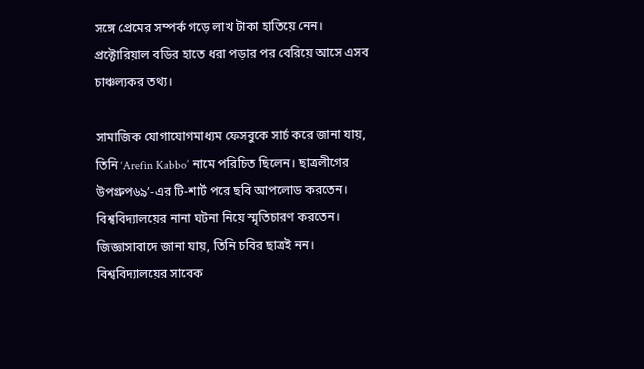সঙ্গে প্রেমের সম্পর্ক গড়ে লাখ টাকা হাতিয়ে নেন। প্রক্টোরিয়াল বডির হাতে ধরা পড়ার পর বেরিয়ে আসে এসব চাঞ্চল্যকর তথ্য।

সামাজিক যোগাযোগমাধ্যম ফেসবুকে সার্চ করে জানা যায়, তিনি ‘Arefin Kabbo’ নামে পরিচিত ছিলেন। ছাত্রলীগের উপগ্রুপ৬৯’-এর টি-শার্ট পরে ছবি আপলোড করতেন। বিশ্ববিদ্যালয়ের নানা ঘটনা নিয়ে স্মৃতিচারণ করতেন। জিজ্ঞাসাবাদে জানা যায়, তিনি চবির ছাত্রই নন। বিশ্ববিদ্যালয়ের সাবেক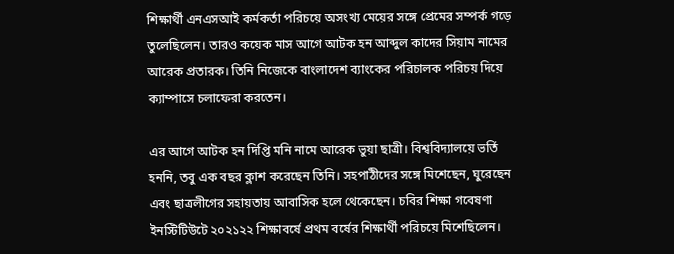শিক্ষার্থী এনএসআই কর্মকর্তা পরিচয়ে অসংখ্য মেয়ের সঙ্গে প্রেমের সম্পর্ক গড়ে তুলেছিলেন। তারও কয়েক মাস আগে আটক হন আব্দুল কাদের সিয়াম নামের আরেক প্রতারক। তিনি নিজেকে বাংলাদেশ ব্যাংকের পরিচালক পরিচয় দিয়ে ক্যাম্পাসে চলাফেরা করতেন।

এর আগে আটক হন দিপ্তি মনি নামে আরেক ভুয়া ছাত্রী। বিশ্ববিদ্যালয়ে ভর্তি হননি, তবু এক বছর ক্লাশ করেছেন তিনি। সহপাঠীদের সঙ্গে মিশেছেন, ঘুরেছেন এবং ছাত্রলীগের সহায়তায় আবাসিক হলে থেকেছেন। চবির শিক্ষা গবেষণা ইনস্টিটিউটে ২০২১২২ শিক্ষাবর্ষে প্রথম বর্ষের শিক্ষার্থী পরিচয়ে মিশেছিলেন।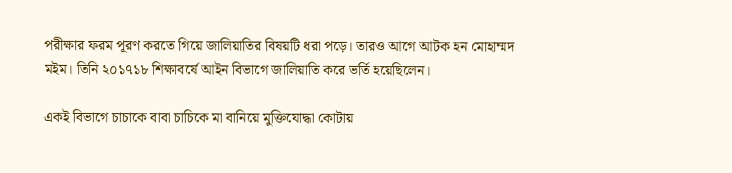পরীক্ষার ফরম পূরণ করতে গিয়ে জালিয়াতির বিষয়টি ধরা পড়ে। তারও আগে আটক হন মোহাম্মদ মইম। তিনি ২০১৭১৮ শিক্ষাবর্ষে আইন বিভাগে জালিয়াতি করে ভর্তি হয়েছিলেন।

একই বিভাগে চাচাকে বাবা চাচিকে মা বানিয়ে মুক্তিযোদ্ধা কোটায়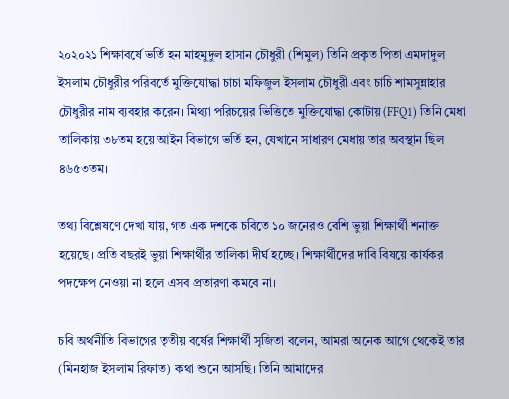২০২০২১ শিক্ষাবর্ষে ভর্তি হন মাহমুদুল হাসান চৌধুরী (শিমুল) তিনি প্রকৃত পিতা এমদাদুল ইসলাম চৌধুরীর পরিবর্তে মুক্তিযোদ্ধা চাচা মফিজুল ইসলাম চৌধুরী এবং চাচি শামসুন্নাহার চৌধুরীর নাম ব্যবহার করেন। মিথ্যা পরিচয়ের ভিত্তিতে মুক্তিযোদ্ধা কোটায় (FFQ1) তিনি মেধা তালিকায় ৩৮তম হয়ে আইন বিভাগে ভর্তি হন, যেখানে সাধারণ মেধায় তার অবস্থান ছিল ৪৬৫৩তম।

তথ্য বিশ্লেষণে দেখা যায়, গত এক দশকে চবিতে ১০ জনেরও বেশি ভুয়া শিক্ষার্থী শনাক্ত হয়েছে। প্রতি বছরই ভুয়া শিক্ষার্থীর তালিকা দীর্ঘ হচ্ছে। শিক্ষার্থীদের দাবি বিষয়ে কার্যকর পদক্ষেপ নেওয়া না হলে এসব প্রতারণা কমবে না।

চবি অর্থনীতি বিভাগের তৃতীয় বর্ষের শিক্ষার্থী সৃজিতা বলেন, আমরা অনেক আগে থেকেই তার (মিনহাজ ইসলাম রিফাত) কথা শুনে আসছি। তিনি আমাদের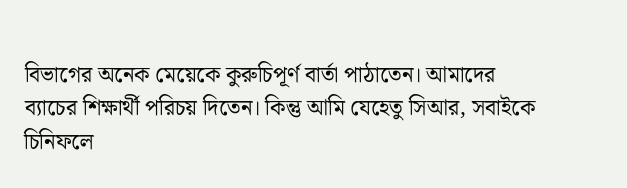বিভাগের অনেক মেয়েকে কুরুচিপূর্ণ বার্তা পাঠাতেন। আমাদের ব্যাচের শিক্ষার্থী পরিচয় দিতেন। কিন্তু আমি যেহেতু সিআর, সবাইকে চিনিফলে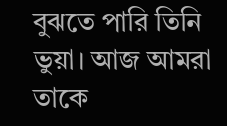বুঝতে পারি তিনি ভুয়া। আজ আমরা তাকে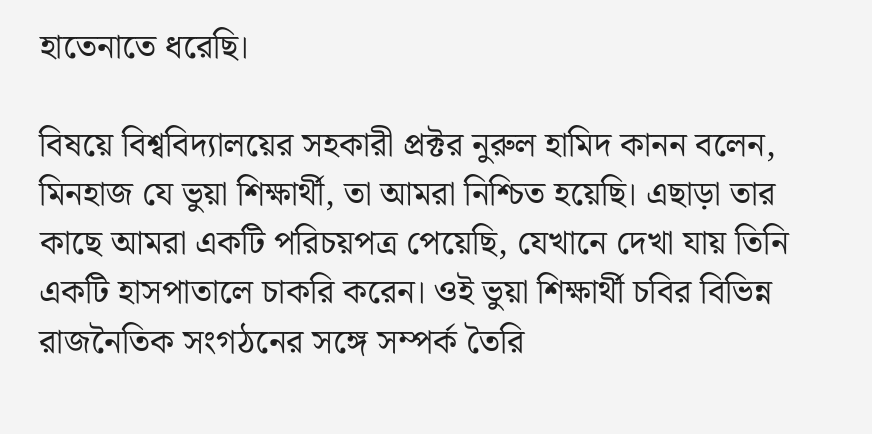হাতেনাতে ধরেছি।

বিষয়ে বিশ্ববিদ্যালয়ের সহকারী প্রক্টর নুরুল হামিদ কানন বলেন, মিনহাজ যে ভুয়া শিক্ষার্থী, তা আমরা নিশ্চিত হয়েছি। এছাড়া তার কাছে আমরা একটি পরিচয়পত্র পেয়েছি, যেখানে দেখা যায় তিনি একটি হাসপাতালে চাকরি করেন। ওই ভুয়া শিক্ষার্থী চবির বিভিন্ন রাজনৈতিক সংগঠনের সঙ্গে সম্পর্ক তৈরি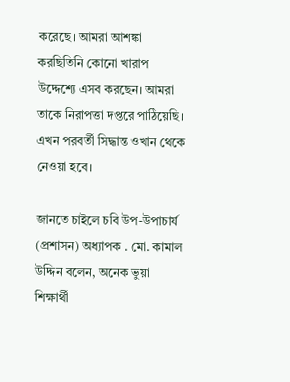করেছে। আমরা আশঙ্কা করছিতিনি কোনো খারাপ উদ্দেশ্যে এসব করছেন। আমরা তাকে নিরাপত্তা দপ্তরে পাঠিয়েছি। এখন পরবর্তী সিদ্ধান্ত ওখান থেকে নেওয়া হবে।

জানতে চাইলে চবি উপ-উপাচার্য (প্রশাসন) অধ্যাপক . মো. কামাল উদ্দিন বলেন, অনেক ভুয়া শিক্ষার্থী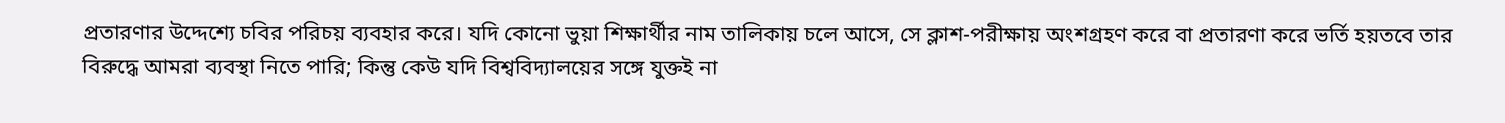প্রতারণার উদ্দেশ্যে চবির পরিচয় ব্যবহার করে। যদি কোনো ভুয়া শিক্ষার্থীর নাম তালিকায় চলে আসে, সে ক্লাশ-পরীক্ষায় অংশগ্রহণ করে বা প্রতারণা করে ভর্তি হয়তবে তার বিরুদ্ধে আমরা ব্যবস্থা নিতে পারি; কিন্তু কেউ যদি বিশ্ববিদ্যালয়ের সঙ্গে যুক্তই না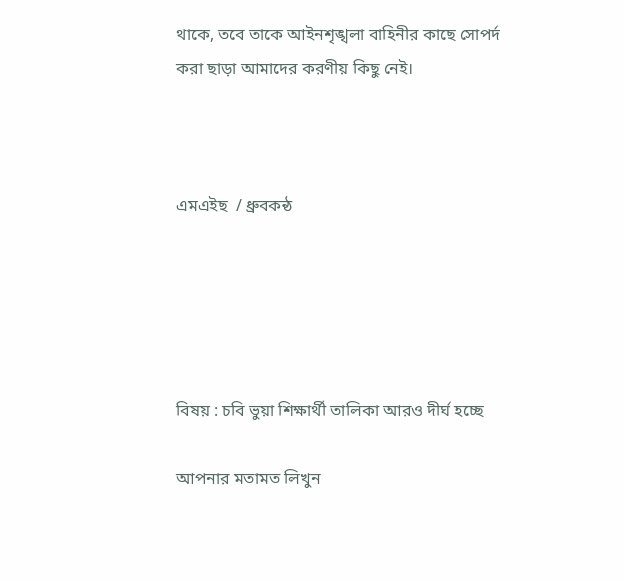থাকে, তবে তাকে আইনশৃঙ্খলা বাহিনীর কাছে সোপর্দ করা ছাড়া আমাদের করণীয় কিছু নেই।



এমএইছ  / ধ্রুবকন্ঠ





বিষয় : চবি ভুয়া শিক্ষার্থী তালিকা আরও দীর্ঘ হচ্ছে

আপনার মতামত লিখুন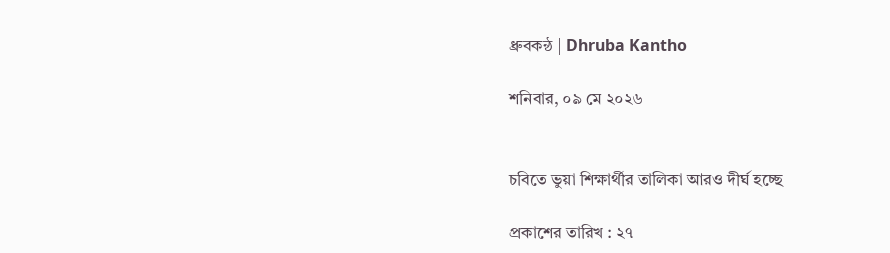ধ্রুবকন্ঠ | Dhruba Kantho

শনিবার, ০৯ মে ২০২৬


চবিতে ভুয়া শিক্ষার্থীর তালিকা আরও দীর্ঘ হচ্ছে

প্রকাশের তারিখ : ২৭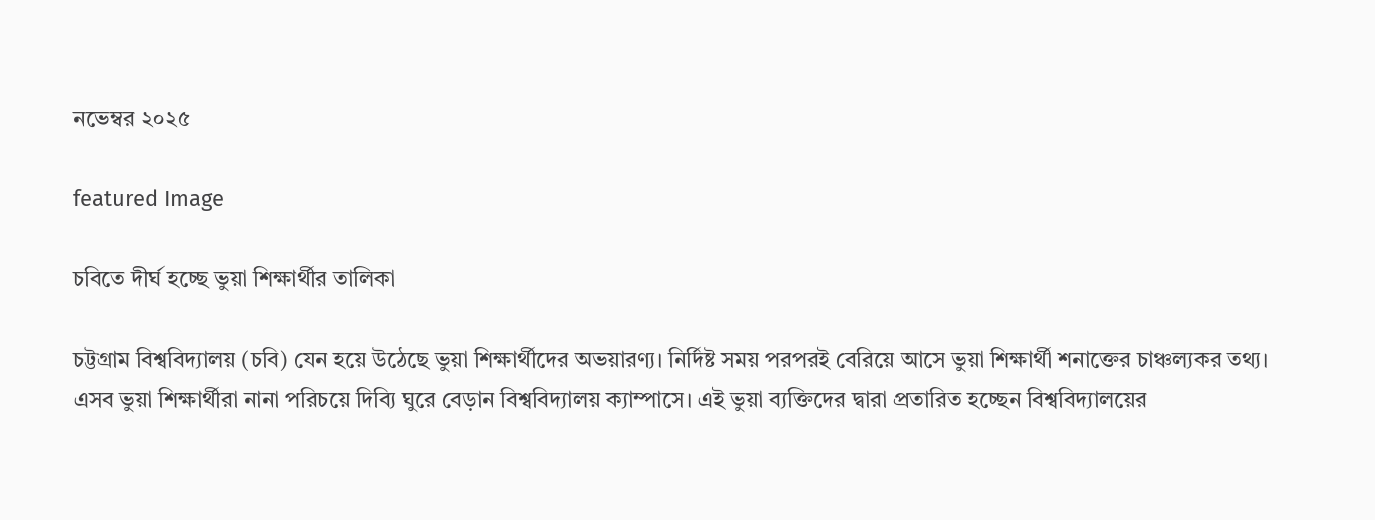নভেম্বর ২০২৫

featured Image

চবিতে দীর্ঘ হচ্ছে ভুয়া শিক্ষার্থীর তালিকা

চট্টগ্রাম বিশ্ববিদ্যালয় (চবি) যেন হয়ে উঠেছে ভুয়া শিক্ষার্থীদের অভয়ারণ্য। নির্দিষ্ট সময় পরপরই বেরিয়ে আসে ভুয়া শিক্ষার্থী শনাক্তের চাঞ্চল্যকর তথ্য। এসব ভুয়া শিক্ষার্থীরা নানা পরিচয়ে দিব্যি ঘুরে বেড়ান বিশ্ববিদ্যালয় ক্যাম্পাসে। এই ভুয়া ব্যক্তিদের দ্বারা প্রতারিত হচ্ছেন বিশ্ববিদ্যালয়ের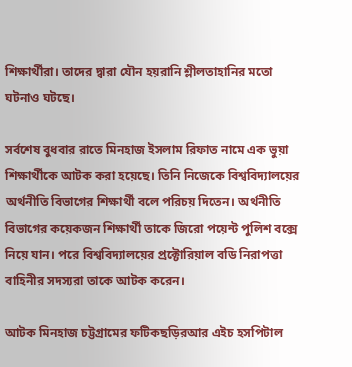শিক্ষার্থীরা। তাদের দ্বারা যৌন হয়রানি শ্লীলতাহানির মতো ঘটনাও ঘটছে।

সর্বশেষ বুধবার রাতে মিনহাজ ইসলাম রিফাত নামে এক ভুয়া শিক্ষার্থীকে আটক করা হয়েছে। তিনি নিজেকে বিশ্ববিদ্যালয়ের অর্থনীতি বিভাগের শিক্ষার্থী বলে পরিচয় দিতেন। অর্থনীতি বিভাগের কয়েকজন শিক্ষার্থী তাকে জিরো পয়েন্ট পুলিশ বক্সে নিয়ে যান। পরে বিশ্ববিদ্যালয়ের প্রক্টোরিয়াল বডি নিরাপত্তা বাহিনীর সদস্যরা তাকে আটক করেন।

আটক মিনহাজ চট্টগ্রামের ফটিকছড়িরআর এইচ হসপিটাল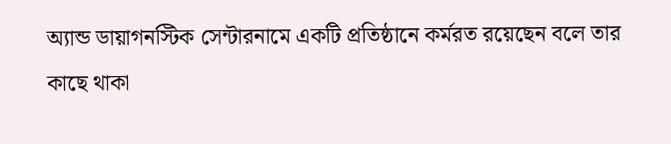অ্যান্ড ডায়াগনস্টিক সেন্টারনামে একটি প্রতিষ্ঠানে কর্মরত রয়েছেন বলে তার কাছে থাকা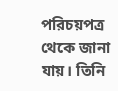পরিচয়পত্র থেকে জানা যায়। তিনি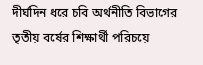দীর্ঘদিন ধরে চবি অর্থনীতি বিভাগের তৃতীয় বর্ষের শিক্ষার্থী পরিচয়ে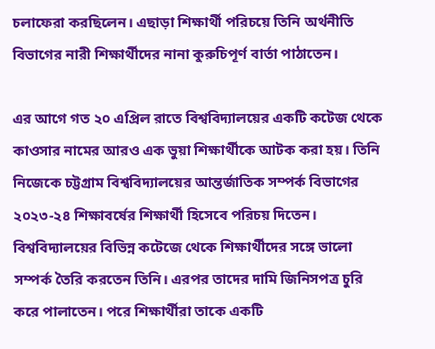চলাফেরা করছিলেন। এছাড়া শিক্ষার্থী পরিচয়ে তিনি অর্থনীতি বিভাগের নারী শিক্ষার্থীদের নানা কুরুচিপূর্ণ বার্তা পাঠাতেন।

এর আগে গত ২০ এপ্রিল রাতে বিশ্ববিদ্যালয়ের একটি কটেজ থেকে কাওসার নামের আরও এক ভুয়া শিক্ষার্থীকে আটক করা হয়। তিনি নিজেকে চট্টগ্রাম বিশ্ববিদ্যালয়ের আন্তর্জাতিক সম্পর্ক বিভাগের ২০২৩-২৪ শিক্ষাবর্ষের শিক্ষার্থী হিসেবে পরিচয় দিতেন। বিশ্ববিদ্যালয়ের বিভিন্ন কটেজে থেকে শিক্ষার্থীদের সঙ্গে ভালো সম্পর্ক তৈরি করতেন তিনি। এরপর তাদের দামি জিনিসপত্র চুরি করে পালাতেন। পরে শিক্ষার্থীরা তাকে একটি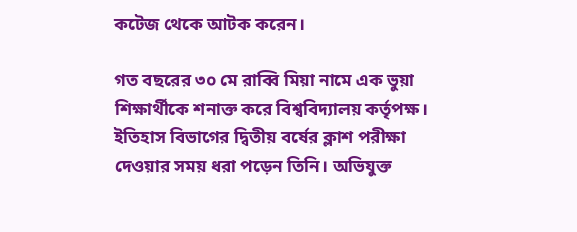কটেজ থেকে আটক করেন।

গত বছরের ৩০ মে রাব্বি মিয়া নামে এক ভুয়া শিক্ষার্থীকে শনাক্ত করে বিশ্ববিদ্যালয় কর্তৃপক্ষ। ইতিহাস বিভাগের দ্বিতীয় বর্ষের ক্লাশ পরীক্ষা দেওয়ার সময় ধরা পড়েন তিনি। অভিযুক্ত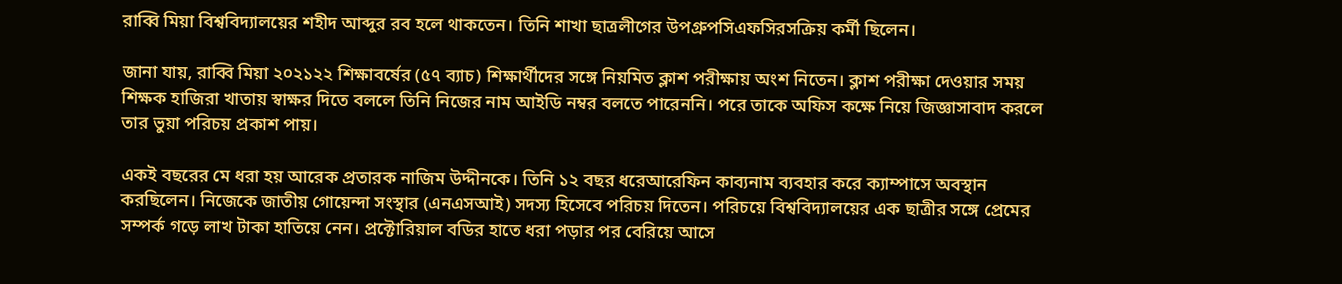রাব্বি মিয়া বিশ্ববিদ্যালয়ের শহীদ আব্দুর রব হলে থাকতেন। তিনি শাখা ছাত্রলীগের উপগ্রুপসিএফসিরসক্রিয় কর্মী ছিলেন।

জানা যায়, রাব্বি মিয়া ২০২১২২ শিক্ষাবর্ষের (৫৭ ব্যাচ) শিক্ষার্থীদের সঙ্গে নিয়মিত ক্লাশ পরীক্ষায় অংশ নিতেন। ক্লাশ পরীক্ষা দেওয়ার সময় শিক্ষক হাজিরা খাতায় স্বাক্ষর দিতে বললে তিনি নিজের নাম আইডি নম্বর বলতে পারেননি। পরে তাকে অফিস কক্ষে নিয়ে জিজ্ঞাসাবাদ করলে তার ভুয়া পরিচয় প্রকাশ পায়।

একই বছরের মে ধরা হয় আরেক প্রতারক নাজিম উদ্দীনকে। তিনি ১২ বছর ধরেআরেফিন কাব্যনাম ব্যবহার করে ক্যাম্পাসে অবস্থান করছিলেন। নিজেকে জাতীয় গোয়েন্দা সংস্থার (এনএসআই) সদস্য হিসেবে পরিচয় দিতেন। পরিচয়ে বিশ্ববিদ্যালয়ের এক ছাত্রীর সঙ্গে প্রেমের সম্পর্ক গড়ে লাখ টাকা হাতিয়ে নেন। প্রক্টোরিয়াল বডির হাতে ধরা পড়ার পর বেরিয়ে আসে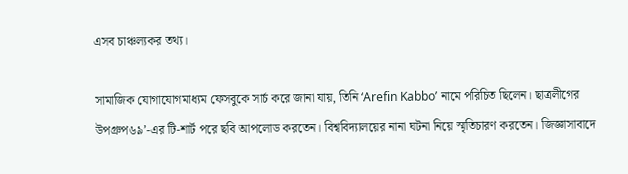এসব চাঞ্চল্যকর তথ্য।

সামাজিক যোগাযোগমাধ্যম ফেসবুকে সার্চ করে জানা যায়, তিনি ‘Arefin Kabbo’ নামে পরিচিত ছিলেন। ছাত্রলীগের উপগ্রুপ৬৯’-এর টি-শার্ট পরে ছবি আপলোড করতেন। বিশ্ববিদ্যালয়ের নানা ঘটনা নিয়ে স্মৃতিচারণ করতেন। জিজ্ঞাসাবাদে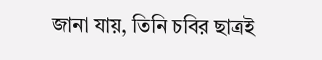জানা যায়, তিনি চবির ছাত্রই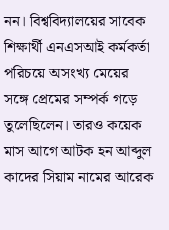নন। বিশ্ববিদ্যালয়ের সাবেক শিক্ষার্থী এনএসআই কর্মকর্তা পরিচয়ে অসংখ্য মেয়ের সঙ্গে প্রেমের সম্পর্ক গড়ে তুলেছিলেন। তারও কয়েক মাস আগে আটক হন আব্দুল কাদের সিয়াম নামের আরেক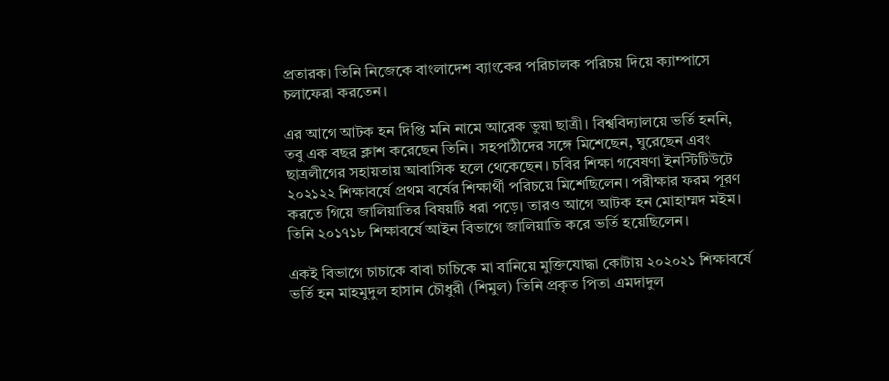প্রতারক। তিনি নিজেকে বাংলাদেশ ব্যাংকের পরিচালক পরিচয় দিয়ে ক্যাম্পাসে চলাফেরা করতেন।

এর আগে আটক হন দিপ্তি মনি নামে আরেক ভুয়া ছাত্রী। বিশ্ববিদ্যালয়ে ভর্তি হননি, তবু এক বছর ক্লাশ করেছেন তিনি। সহপাঠীদের সঙ্গে মিশেছেন, ঘুরেছেন এবং ছাত্রলীগের সহায়তায় আবাসিক হলে থেকেছেন। চবির শিক্ষা গবেষণা ইনস্টিটিউটে ২০২১২২ শিক্ষাবর্ষে প্রথম বর্ষের শিক্ষার্থী পরিচয়ে মিশেছিলেন। পরীক্ষার ফরম পূরণ করতে গিয়ে জালিয়াতির বিষয়টি ধরা পড়ে। তারও আগে আটক হন মোহাম্মদ মইম। তিনি ২০১৭১৮ শিক্ষাবর্ষে আইন বিভাগে জালিয়াতি করে ভর্তি হয়েছিলেন।

একই বিভাগে চাচাকে বাবা চাচিকে মা বানিয়ে মুক্তিযোদ্ধা কোটায় ২০২০২১ শিক্ষাবর্ষে ভর্তি হন মাহমুদুল হাসান চৌধুরী (শিমুল) তিনি প্রকৃত পিতা এমদাদুল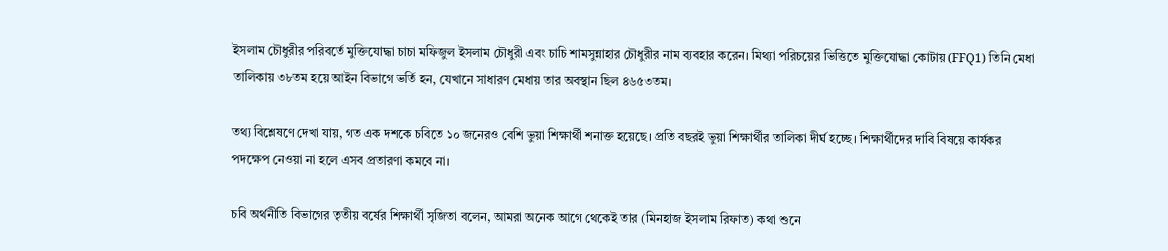ইসলাম চৌধুরীর পরিবর্তে মুক্তিযোদ্ধা চাচা মফিজুল ইসলাম চৌধুরী এবং চাচি শামসুন্নাহার চৌধুরীর নাম ব্যবহার করেন। মিথ্যা পরিচয়ের ভিত্তিতে মুক্তিযোদ্ধা কোটায় (FFQ1) তিনি মেধা তালিকায় ৩৮তম হয়ে আইন বিভাগে ভর্তি হন, যেখানে সাধারণ মেধায় তার অবস্থান ছিল ৪৬৫৩তম।

তথ্য বিশ্লেষণে দেখা যায়, গত এক দশকে চবিতে ১০ জনেরও বেশি ভুয়া শিক্ষার্থী শনাক্ত হয়েছে। প্রতি বছরই ভুয়া শিক্ষার্থীর তালিকা দীর্ঘ হচ্ছে। শিক্ষার্থীদের দাবি বিষয়ে কার্যকর পদক্ষেপ নেওয়া না হলে এসব প্রতারণা কমবে না।

চবি অর্থনীতি বিভাগের তৃতীয় বর্ষের শিক্ষার্থী সৃজিতা বলেন, আমরা অনেক আগে থেকেই তার (মিনহাজ ইসলাম রিফাত) কথা শুনে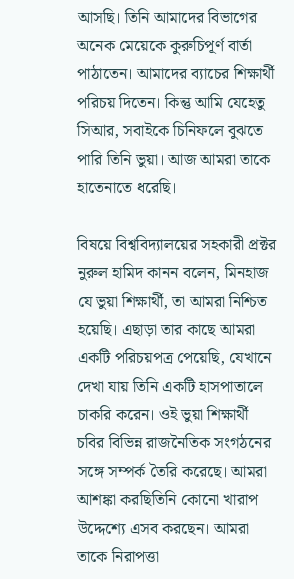আসছি। তিনি আমাদের বিভাগের অনেক মেয়েকে কুরুচিপূর্ণ বার্তা পাঠাতেন। আমাদের ব্যাচের শিক্ষার্থী পরিচয় দিতেন। কিন্তু আমি যেহেতু সিআর, সবাইকে চিনিফলে বুঝতে পারি তিনি ভুয়া। আজ আমরা তাকে হাতেনাতে ধরেছি।

বিষয়ে বিশ্ববিদ্যালয়ের সহকারী প্রক্টর নুরুল হামিদ কানন বলেন, মিনহাজ যে ভুয়া শিক্ষার্থী, তা আমরা নিশ্চিত হয়েছি। এছাড়া তার কাছে আমরা একটি পরিচয়পত্র পেয়েছি, যেখানে দেখা যায় তিনি একটি হাসপাতালে চাকরি করেন। ওই ভুয়া শিক্ষার্থী চবির বিভিন্ন রাজনৈতিক সংগঠনের সঙ্গে সম্পর্ক তৈরি করেছে। আমরা আশঙ্কা করছিতিনি কোনো খারাপ উদ্দেশ্যে এসব করছেন। আমরা তাকে নিরাপত্তা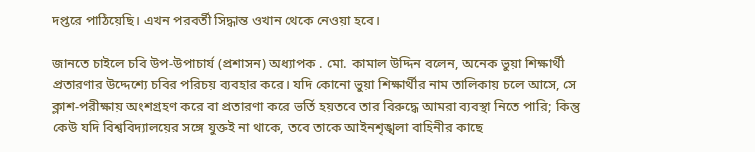দপ্তরে পাঠিয়েছি। এখন পরবর্তী সিদ্ধান্ত ওখান থেকে নেওয়া হবে।

জানতে চাইলে চবি উপ-উপাচার্য (প্রশাসন) অধ্যাপক . মো. কামাল উদ্দিন বলেন, অনেক ভুয়া শিক্ষার্থী প্রতারণার উদ্দেশ্যে চবির পরিচয় ব্যবহার করে। যদি কোনো ভুয়া শিক্ষার্থীর নাম তালিকায় চলে আসে, সে ক্লাশ-পরীক্ষায় অংশগ্রহণ করে বা প্রতারণা করে ভর্তি হয়তবে তার বিরুদ্ধে আমরা ব্যবস্থা নিতে পারি; কিন্তু কেউ যদি বিশ্ববিদ্যালয়ের সঙ্গে যুক্তই না থাকে, তবে তাকে আইনশৃঙ্খলা বাহিনীর কাছে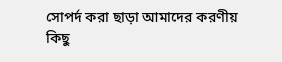সোপর্দ করা ছাড়া আমাদের করণীয় কিছু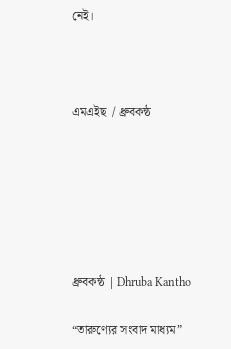নেই।



এমএইছ  / ধ্রুবকন্ঠ






ধ্রুবকন্ঠ | Dhruba Kantho

“তারুণ্যের সংবাদ মাধ্যম”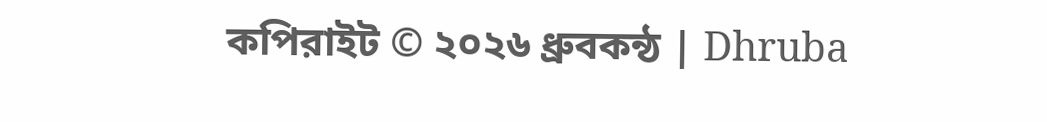কপিরাইট © ২০২৬ ধ্রুবকন্ঠ | Dhruba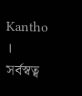Kantho । সর্বস্বত্ব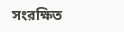সংরক্ষিত